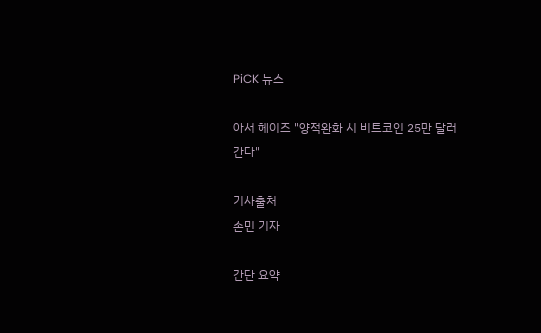PiCK 뉴스

아서 헤이즈 "양적완화 시 비트코인 25만 달러 간다"

기사출처
손민 기자

간단 요약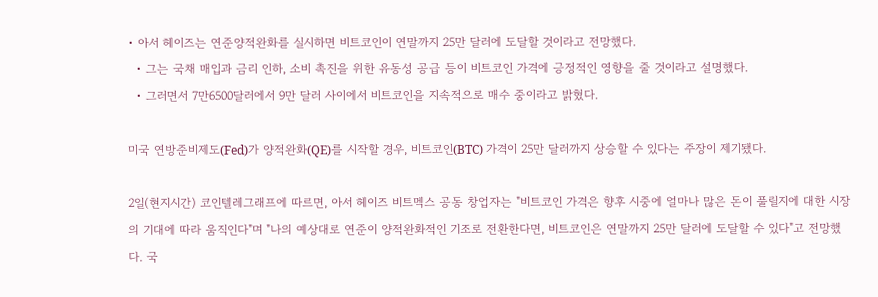• 아서 헤이즈는 연준양적완화를 실시하면 비트코인이 연말까지 25만 달러에 도달할 것이라고 전망했다.
  • 그는 국채 매입과 금리 인하, 소비 촉진을 위한 유동성 공급 등이 비트코인 가격에 긍정적인 영향을 줄 것이라고 설명했다.
  • 그러면서 7만6500달러에서 9만 달러 사이에서 비트코인을 지속적으로 매수 중이라고 밝혔다.

미국 연방준비제도(Fed)가 양적완화(QE)를 시작할 경우, 비트코인(BTC) 가격이 25만 달러까지 상승할 수 있다는 주장이 제기됐다.

2일(현지시간) 코인텔레그래프에 따르면, 아서 헤이즈 비트멕스 공동 창업자는 "비트코인 가격은 향후 시중에 얼마나 많은 돈이 풀릴지에 대한 시장의 기대에 따라 움직인다"며 "나의 예상대로 연준이 양적완화적인 기조로 전환한다면, 비트코인은 연말까지 25만 달러에 도달할 수 있다"고 전망했다. 국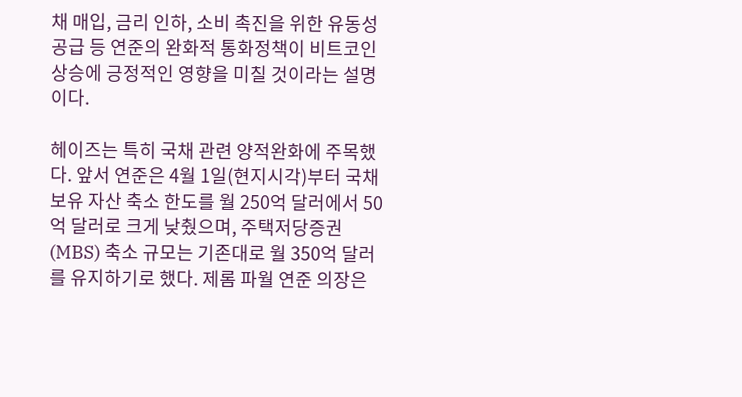채 매입, 금리 인하, 소비 촉진을 위한 유동성 공급 등 연준의 완화적 통화정책이 비트코인 상승에 긍정적인 영향을 미칠 것이라는 설명이다.

헤이즈는 특히 국채 관련 양적완화에 주목했다. 앞서 연준은 4월 1일(현지시각)부터 국채 보유 자산 축소 한도를 월 250억 달러에서 50억 달러로 크게 낮췄으며, 주택저당증권(MBS) 축소 규모는 기존대로 월 350억 달러를 유지하기로 했다. 제롬 파월 연준 의장은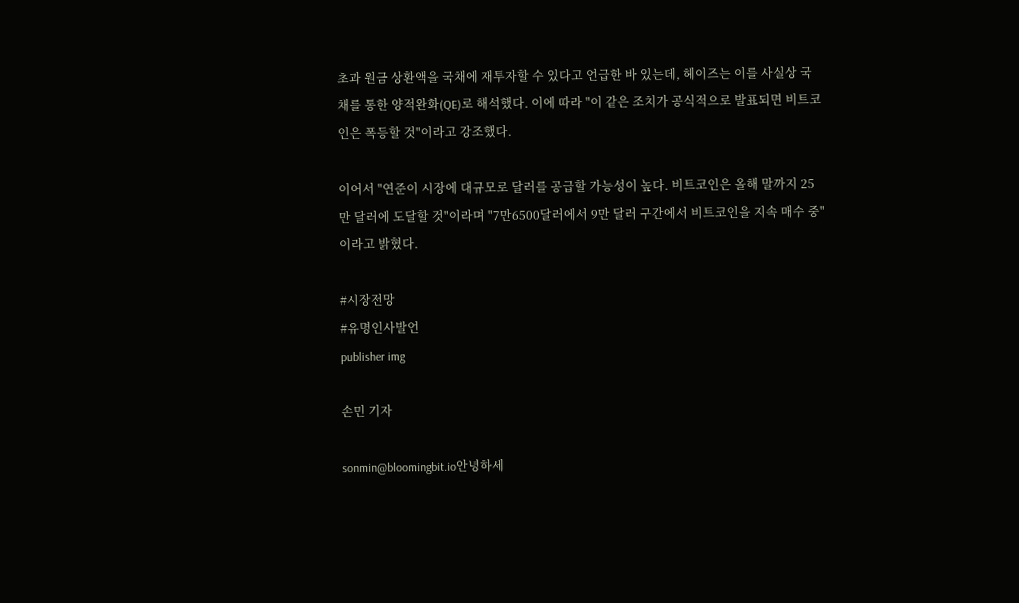초과 원금 상환액을 국채에 재투자할 수 있다고 언급한 바 있는데, 헤이즈는 이를 사실상 국채를 통한 양적완화(QE)로 해석했다. 이에 따라 "이 같은 조치가 공식적으로 발표되면 비트코인은 폭등할 것"이라고 강조했다.

이어서 "연준이 시장에 대규모로 달러를 공급할 가능성이 높다. 비트코인은 올해 말까지 25만 달러에 도달할 것"이라며 "7만6500달러에서 9만 달러 구간에서 비트코인을 지속 매수 중"이라고 밝혔다.

#시장전망
#유명인사발언
publisher img

손민 기자

sonmin@bloomingbit.io안녕하세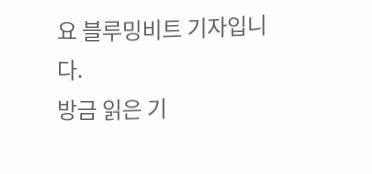요 블루밍비트 기자입니다.
방금 읽은 기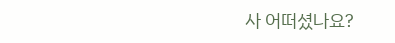사 어떠셨나요?